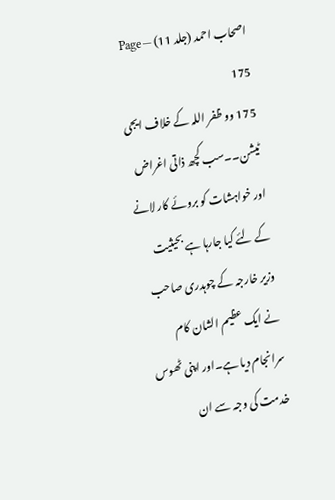اصحاب احمد (جلد 11) — Page 175
175 وو ظفر اللہ کے خلاف ایجی ٹیشن۔۔سب کچھ ذاتی اغراض اور خواہشات کو بروئے کار لانے کے لئے کیا جارہا ہے بحیثیت وزیر خارجہ کے چوہدری صاحب نے ایک عظیم الشان کام سرانجام دیا ہے۔اور اپنی ٹھوس خدمت کی وجہ سے ان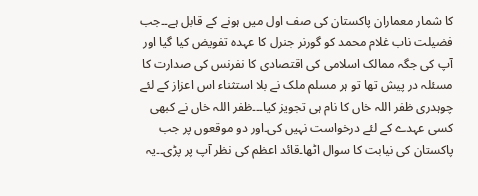کا شمار معماران پاکستان کی صف اول میں ہونے کے قابل ہے۔۔جب فضیلت ناب غلام محمد کو گورنر جنرل کا عہدہ تفویض کیا گیا اور آپ کی جگہ ممالک اسلامی کی اقتصادی کا نفرنس کی صدارت کا مسئلہ در پیش تھا تو ہر مسلم ملک نے بلا استثناء اس اعزاز کے لئے چوہدری ظفر اللہ خاں کا نام ہی تجویز کیا۔۔۔ظفر اللہ خاں نے کبھی کسی عہدے کے لئے درخواست نہیں کی۔اور دو موقعوں پر جب پاکستان کی نیابت کا سوال اٹھا۔قائد اعظم کی نظر آپ پر پڑی۔۔یہ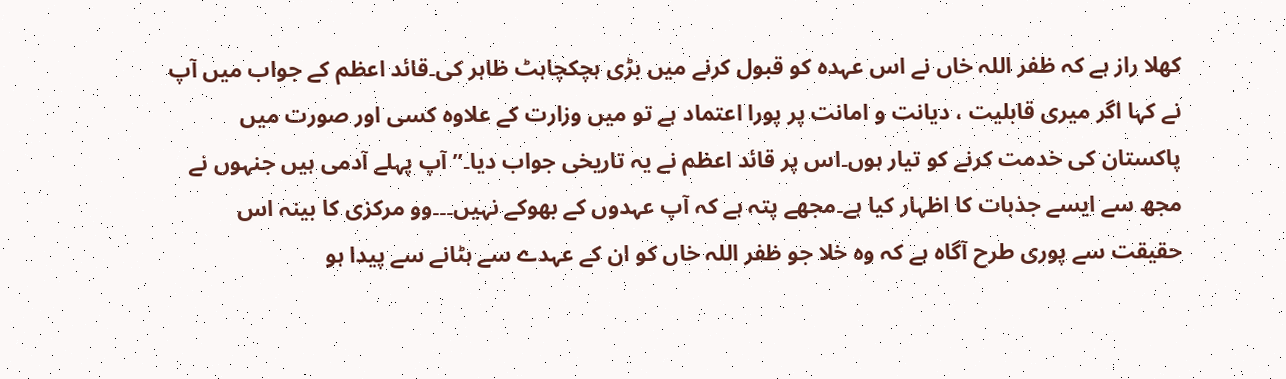کھلا راز ہے کہ ظفر اللہ خاں نے اس عہدہ کو قبول کرنے میں بڑی ہچکچاہٹ ظاہر کی۔قائد اعظم کے جواب میں آپ نے کہا اگر میری قابلیت ، دیانت و امانت پر پورا اعتماد ہے تو میں وزارت کے علاوہ کسی اور صورت میں پاکستان کی خدمت کرنے کو تیار ہوں۔اس پر قائد اعظم نے یہ تاریخی جواب دیا۔” آپ پہلے آدمی ہیں جنہوں نے مجھ سے ایسے جذبات کا اظہار کیا ہے۔مجھے پتہ ہے کہ آپ عہدوں کے بھوکے نہیں۔۔۔وو مرکزی کا بینہ اس حقیقت سے پوری طرح آگاہ ہے کہ وہ خلا جو ظفر اللہ خاں کو ان کے عہدے سے ہٹانے سے پیدا ہو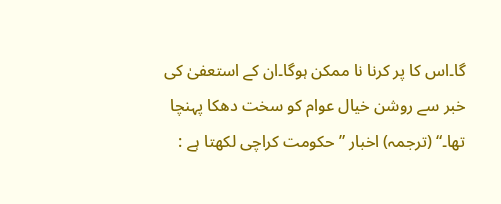گا۔اس کا پر کرنا نا ممکن ہوگا۔ان کے استعفیٰ کی خبر سے روشن خیال عوام کو سخت دھکا پہنچا تھا۔“ (ترجمہ) اخبار ” حکومت کراچی لکھتا ہے :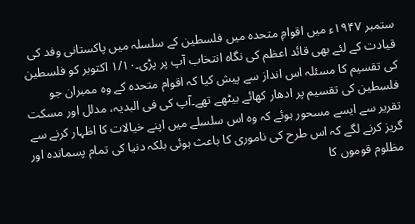ستمبر ۱۹۴۷ء میں اقوامِ متحدہ میں فلسطین کے سلسلہ میں پاکستانی وفد کی قیادت کے لئے بھی قائد اعظم کی نگاہ انتخاب آپ پر پڑی۔۱/۱۰ اکتوبر کو فلسطین کی تقسیم کا مسئلہ اس انداز سے پیش کیا کہ اقوام متحدہ کے وہ ممبران جو فلسطین کی تقسیم پر ادھار کھائے بیٹھے تھے۔آپ کی فی البدیہ، مدلل اور مسکت تقریر سے ایسے مسحور ہوئے کہ وہ اس سلسلے میں اپنے خیالات کا اظہار کرنے سے گریز کرنے لگے کہ اس طرح کی ناموری کا باعث ہوئی بلکہ دنیا کی تمام پسماندہ اور مظلوم قوموں کا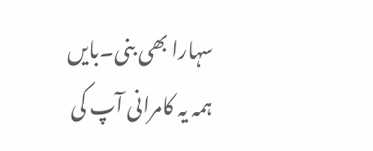سہارا بھی بنی۔بایں ہمہ یہ کامرانی آپ کی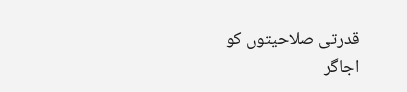قدرتی صلاحیتوں کو اجاگر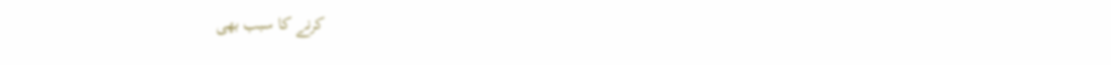کرنے کا سبب بھی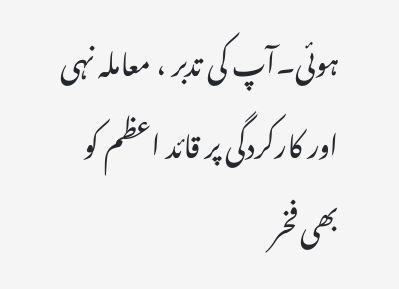ہوئی۔آپ کی تدبر ، معاملہ نہی اور کارکردگی پر قائد اعظم کو بھی فخر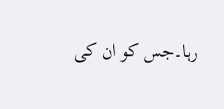رہا۔جس کو ان کی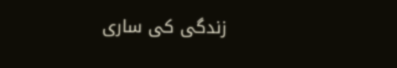زندگی کی ساری